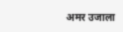अमर उजाला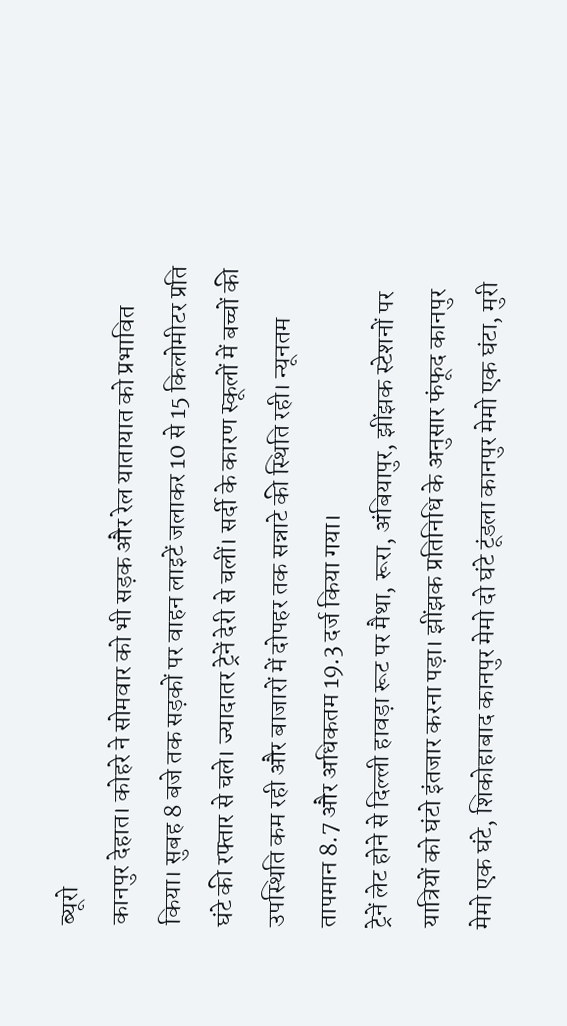ब्यूरो
कानपुर देहात। कोहरे ने सोमवार को भी सड़क और रेल यातायात को प्रभावित किया। सुबह 8 बजे तक सड़कों पर वाहन लाइटें जलाकर 10 से 15 किलोमीटर प्रति घंटे की रफ्तार से चले। ज्यादातर ट्रेनें देरी से चलीं। सर्दी के कारण स्कूलों में बच्चों की उपस्थिति कम रही और बाजारों में दोपहर तक सन्नाटे की स्थिति रही। न्यूनतम तापमान 8.7 और अधिकतम 19.3 दर्ज किया गया।
ट्रेनें लेट होने से दिल्ली हावड़ा रूट पर मैथा, रूरा, अंबियापुर, झींझक स्टेशनों पर यात्रियों को घंटो इंतजार करना पड़ा। झींझक प्रतिनिधि के अनुसार फंफूद कानपुर मेमो एक घंटे, शिकोहाबाद कानपुर मेमो दो घंटे टूंडला कानपुर मेमो एक घंटा, मुरी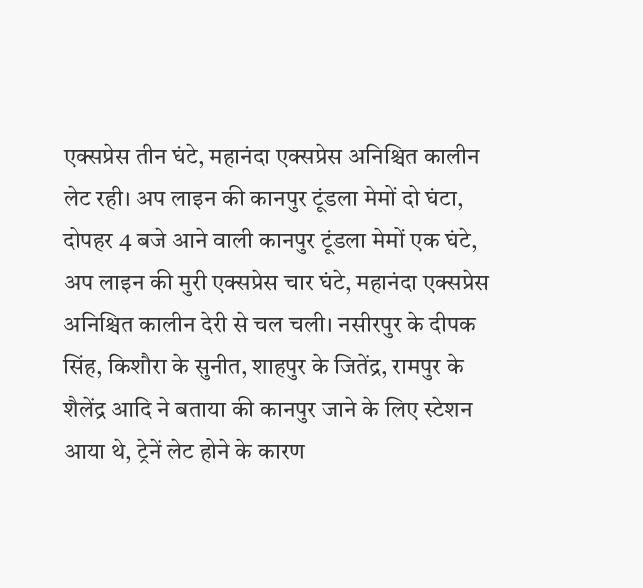एक्सप्रेस तीन घंटे, महानंदा एक्सप्रेस अनिश्चित कालीन लेट रही। अप लाइन की कानपुर टूंडला मेमों दो घंटा, दोपहर 4 बजे आने वाली कानपुर टूंडला मेमों एक घंटे, अप लाइन की मुरी एक्सप्रेस चार घंटे, महानंदा एक्सप्रेस अनिश्चित कालीन देरी से चल चली। नसीरपुर के दीपक सिंह, किशौरा के सुनीत, शाहपुर के जितेंद्र, रामपुर के शैलेंद्र आदि ने बताया की कानपुर जाने के लिए स्टेशन आया थे, ट्रेनें लेट होने के कारण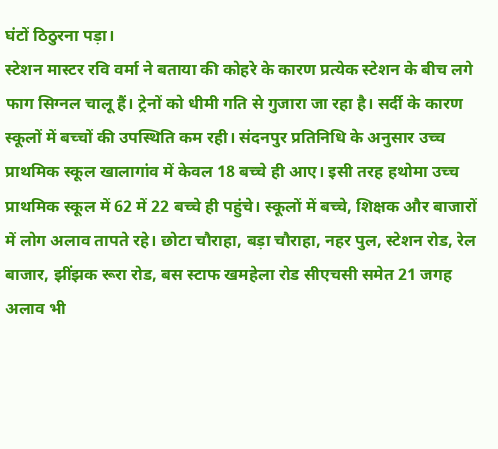घंटों ठिठुरना पड़ा।
स्टेशन मास्टर रवि वर्मा ने बताया की कोहरे के कारण प्रत्येक स्टेशन के बीच लगे फाग सिग्नल चालू हैं। ट्रेनों को धीमी गति से गुजारा जा रहा है। सर्दी के कारण स्कूलों में बच्चों की उपस्थिति कम रही। संदनपुर प्रतिनिधि के अनुसार उच्च प्राथमिक स्कूल खालागांव में केवल 18 बच्चे ही आए। इसी तरह हथोमा उच्च प्राथमिक स्कूल में 62 में 22 बच्चे ही पहुंचे। स्कूलों में बच्चे, शिक्षक और बाजारों में लोग अलाव तापते रहे। छोटा चौराहा, बड़ा चौराहा, नहर पुल, स्टेशन रोड, रेल बाजार, झींझक रूरा रोड, बस स्टाफ खमहेला रोड सीएचसी समेत 21 जगह अलाव भी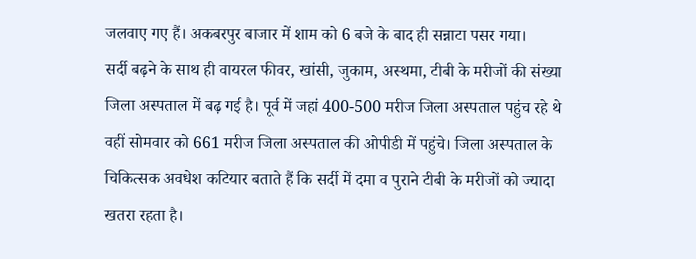जलवाए गए हैं। अकबरपुर बाजार में शाम को 6 बजे के बाद ही सन्नाटा पसर गया।
सर्दी बढ़ने के साथ ही वायरल फीवर, खांसी, जुकाम, अस्थमा, टीबी के मरीजों की संख्या जिला अस्पताल में बढ़ गई है। पूर्व में जहां 400-500 मरीज जिला अस्पताल पहुंच रहे थे वहीं सोमवार को 661 मरीज जिला अस्पताल की ओपीडी में पहुंचे। जिला अस्पताल के चिकित्सक अवधेश कटियार बताते हैं कि सर्दी में दमा व पुराने टीबी के मरीजों को ज्यादा खतरा रहता है।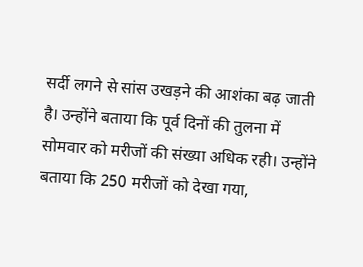सर्दी लगने से सांस उखड़ने की आशंका बढ़ जाती है। उन्होंने बताया कि पूर्व दिनों की तुलना में सोमवार को मरीजों की संख्या अधिक रही। उन्होंने बताया कि 250 मरीजों को देखा गया,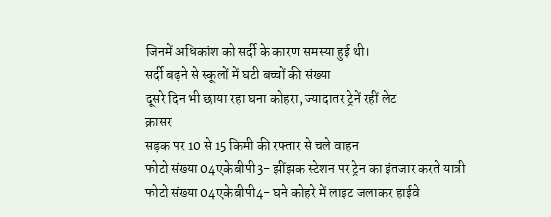जिनमें अधिकांश को सर्दी के कारण समस्या हुई थी।
सर्दी बढ़ने से स्कूलों में घटी बच्चों की संख्या
दूसरे दिन भी छाया रहा घना कोहरा, ज्यादातर ट्रेनें रहीं लेट
क्रासर
सड़क पर 10 से 15 किमी की रफ्तार से चले वाहन
फोटो संख्या 04एकेबीपी3- झींझक स्टेशन पर ट्रेन का इंतजार करते यात्री
फोटो संख्या 04एकेबीपी4- घने कोहरे में लाइट जलाकर हाईवे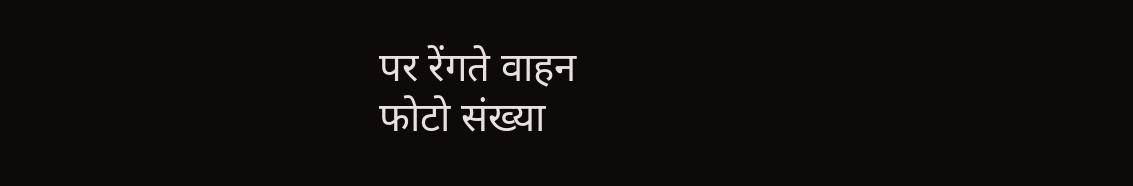पर रेंगते वाहन
फोटो संख्या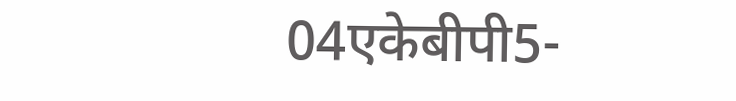04एकेबीपी5-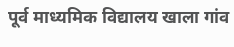पूर्व माध्यमिक विद्यालय खाला गांव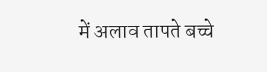में अलाव तापते बच्चे